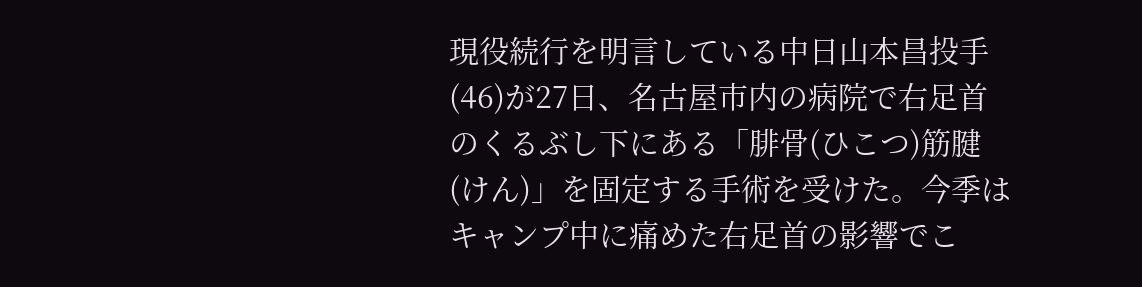現役続行を明言している中日山本昌投手(46)が27日、名古屋市内の病院で右足首のくるぶし下にある「腓骨(ひこつ)筋腱(けん)」を固定する手術を受けた。今季はキャンプ中に痛めた右足首の影響でこ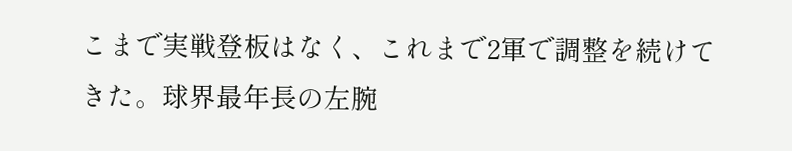こまで実戦登板はなく、これまで2軍で調整を続けてきた。球界最年長の左腕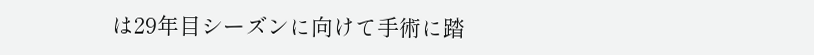は29年目シーズンに向けて手術に踏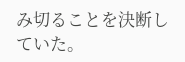み切ることを決断していた。